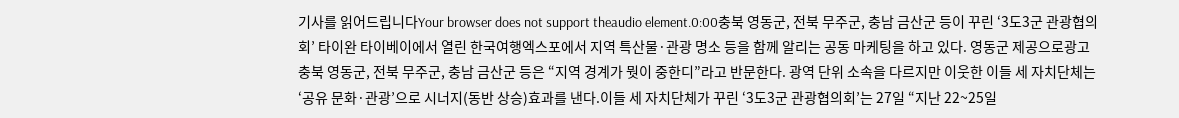기사를 읽어드립니다Your browser does not support theaudio element.0:00충북 영동군, 전북 무주군, 충남 금산군 등이 꾸린 ‘3도3군 관광협의회’ 타이완 타이베이에서 열린 한국여행엑스포에서 지역 특산물·관광 명소 등을 함께 알리는 공동 마케팅을 하고 있다. 영동군 제공으로광고충북 영동군, 전북 무주군, 충남 금산군 등은 “지역 경계가 뭣이 중한디”라고 반문한다. 광역 단위 소속을 다르지만 이웃한 이들 세 자치단체는 ‘공유 문화·관광’으로 시너지(동반 상승)효과를 낸다.이들 세 자치단체가 꾸린 ‘3도3군 관광협의회’는 27일 “지난 22~25일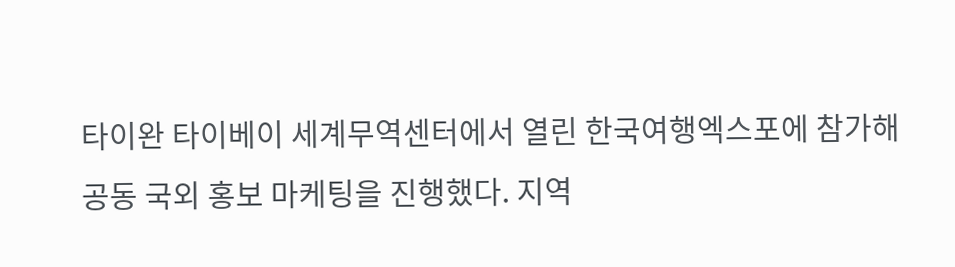타이완 타이베이 세계무역센터에서 열린 한국여행엑스포에 참가해 공동 국외 홍보 마케팅을 진행했다. 지역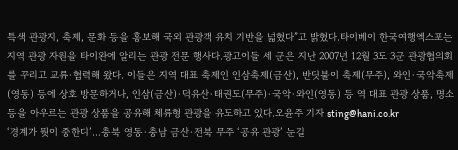특색 관광지, 축제, 문화 등을 홍보해 국외 관광객 유치 기반을 넓혔다”고 밝혔다.타이베이 한국여행엑스포는 지역 관광 자원을 타이완에 알리는 관광 전문 행사다.광고이들 세 군은 지난 2007년 12월 3도 3군 관광협의회를 꾸리고 교류·협력해 왔다. 이들은 지역 대표 축제인 인삼축제(금산), 반딧불이 축제(무주), 와인·국악축제(영동) 등에 상호 방문하거나, 인삼(금산)·덕유산·태권도(무주)·국악·와인(영동) 등 역 대표 관광 상품, 명소 등을 아우르는 관광 상품을 공유해 체류형 관광을 유도하고 있다.오윤주 기자 sting@hani.co.kr
‘경계가 뭣이 중한디’…충북 영동·충남 금산·전북 무주 ‘공유 관광’ 눈길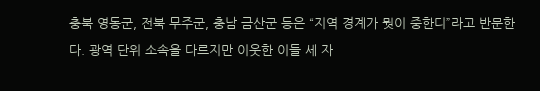충북 영동군, 전북 무주군, 충남 금산군 등은 “지역 경계가 뭣이 중한디”라고 반문한다. 광역 단위 소속을 다르지만 이웃한 이들 세 자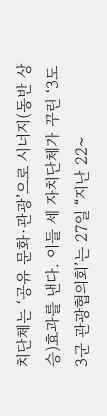치단체는 ‘공유 문화·관광’으로 시너지(동반 상승)효과를 낸다. 이들 세 자치단체가 꾸린 ‘3도3군 관광협의회’는 27일 “지난 22~